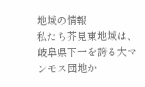地域の情報
私たち芥見東地域は、岐阜県下一を誇る大マンモス団地か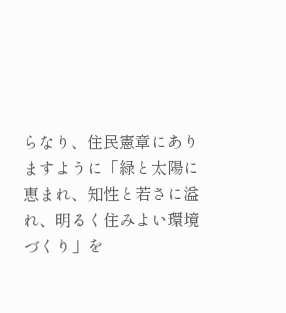らなり、住民憲章にありますように「緑と太陽に恵まれ、知性と若さに溢れ、明るく住みよい環境づくり」を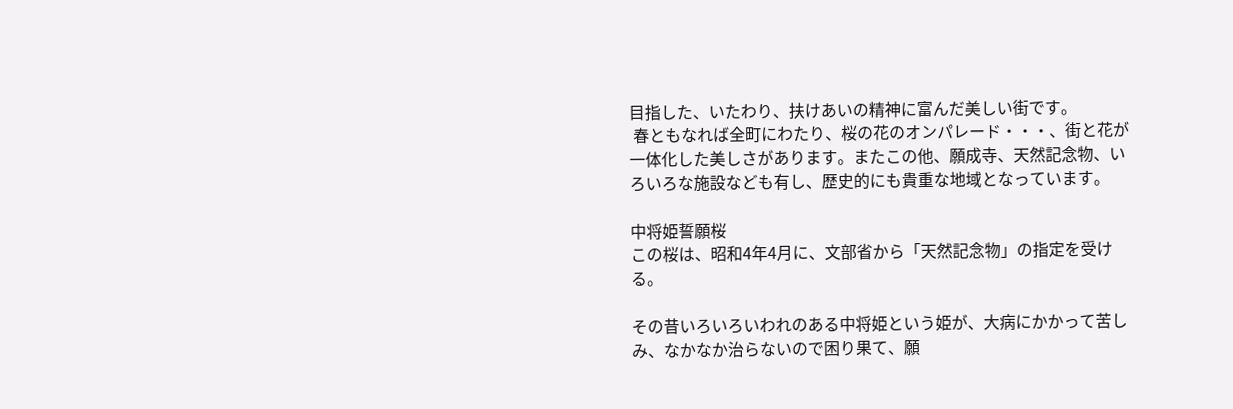目指した、いたわり、扶けあいの精神に富んだ美しい街です。
 春ともなれば全町にわたり、桜の花のオンパレード・・・、街と花が一体化した美しさがあります。またこの他、願成寺、天然記念物、いろいろな施設なども有し、歴史的にも貴重な地域となっています。

中将姫誓願桜
この桜は、昭和4年4月に、文部省から「天然記念物」の指定を受ける。

その昔いろいろいわれのある中将姫という姫が、大病にかかって苦しみ、なかなか治らないので困り果て、願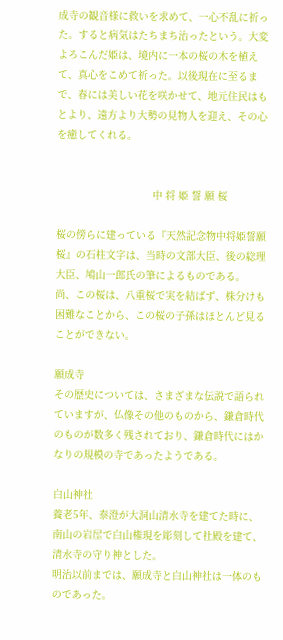成寺の観音様に救いを求めて、一心不乱に祈った。すると病気はたちまち治ったという。大変よろこんだ姫は、境内に一本の桜の木を植えて、真心をこめて祈った。以後現在に至るまで、春には美しい花を咲かせて、地元住民はもとより、遠方より大勢の見物人を迎え、その心を癒してくれる。


                                中 将 姫 誓 願 桜

桜の傍らに建っている『天然記念物中将姫誓願桜』の石柱文字は、当時の文部大臣、後の総理大臣、鳩山一郎氏の筆によるものである。
尚、この桜は、八重桜で実を結ばず、株分けも困難なことから、この桜の子孫はほとんど見ることができない。

願成寺
その歴史については、さまざまな伝説で語られていますが、仏像その他のものから、鎌倉時代のものが数多く残されており、鎌倉時代にはかなりの規模の寺であったようである。

白山神社
養老5年、泰澄が大洞山清水寺を建てた時に、南山の岩屋で白山権現を彫刻して社殿を建て、清水寺の守り神とした。
明治以前までは、願成寺と白山神社は一体のものであった。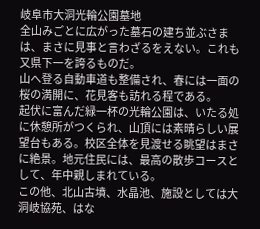岐阜市大洞光輪公園墓地
全山みごとに広がった墓石の建ち並ぶさまは、まさに見事と言わざるをえない。これも又県下一を誇るものだ。
山へ登る自動車道も整備され、春には一面の桜の満開に、花見客も訪れる程である。
起伏に富んだ緑一杯の光輪公園は、いたる処に休憩所がつくられ、山頂には素晴らしい展望台もある。校区全体を見渡せる眺望はまさに絶景。地元住民には、最高の散歩コースとして、年中親しまれている。
この他、北山古墳、水晶池、施設としては大洞岐協苑、はな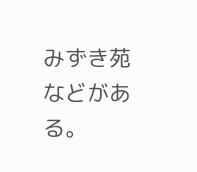みずき苑などがある。